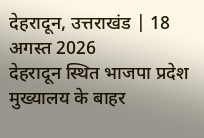देहरादून, उत्तराखंड | 18 अगस्त 2026
देहरादून स्थित भाजपा प्रदेश मुख्यालय के बाहर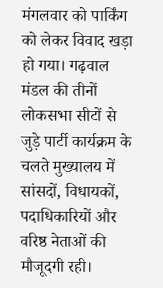मंगलवार को पार्किंग को लेकर विवाद खड़ा हो गया। गढ़वाल मंडल की तीनों लोकसभा सीटों से जुड़े पार्टी कार्यक्रम के चलते मुख्यालय में सांसदों, विधायकों, पदाधिकारियों और वरिष्ठ नेताओं की मौजूदगी रही।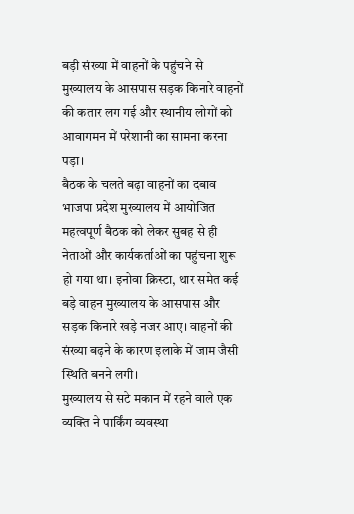बड़ी संख्या में वाहनों के पहुंचने से मुख्यालय के आसपास सड़क किनारे वाहनों की कतार लग गई और स्थानीय लोगों को आवागमन में परेशानी का सामना करना पड़ा।
बैठक के चलते बढ़ा वाहनों का दबाव
भाजपा प्रदेश मुख्यालय में आयोजित महत्वपूर्ण बैठक को लेकर सुबह से ही नेताओं और कार्यकर्ताओं का पहुंचना शुरू हो गया था। इनोवा क्रिस्टा, थार समेत कई बड़े वाहन मुख्यालय के आसपास और सड़क किनारे खड़े नजर आए। वाहनों की संख्या बढ़ने के कारण इलाके में जाम जैसी स्थिति बनने लगी।
मुख्यालय से सटे मकान में रहने वाले एक व्यक्ति ने पार्किंग व्यवस्था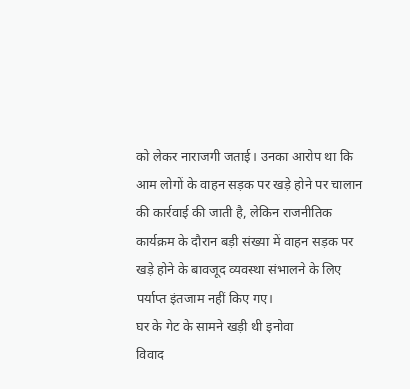को लेकर नाराजगी जताई। उनका आरोप था कि आम लोगों के वाहन सड़क पर खड़े होने पर चालान की कार्रवाई की जाती है, लेकिन राजनीतिक कार्यक्रम के दौरान बड़ी संख्या में वाहन सड़क पर खड़े होने के बावजूद व्यवस्था संभालने के लिए पर्याप्त इंतजाम नहीं किए गए।
घर के गेट के सामने खड़ी थी इनोवा
विवाद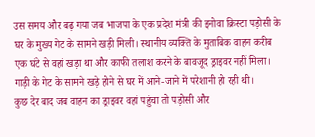उस समय और बढ़ गया जब भाजपा के एक प्रदेश मंत्री की इनोवा क्रिस्टा पड़ोसी के घर के मुख्य गेट के सामने खड़ी मिली। स्थानीय व्यक्ति के मुताबिक वाहन करीब एक घंटे से वहां खड़ा था और काफी तलाश करने के बावजूद ड्राइवर नहीं मिला। गाड़ी के गेट के सामने खड़े होने से घर में आने-जाने में परेशानी हो रही थी।
कुछ देर बाद जब वाहन का ड्राइवर वहां पहुंचा तो पड़ोसी और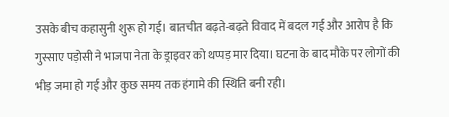उसके बीच कहासुनी शुरू हो गई। बातचीत बढ़ते-बढ़ते विवाद में बदल गई और आरोप है कि गुस्साए पड़ोसी ने भाजपा नेता के ड्राइवर को थप्पड़ मार दिया। घटना के बाद मौके पर लोगों की भीड़ जमा हो गई और कुछ समय तक हंगामे की स्थिति बनी रही।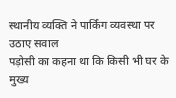स्थानीय व्यक्ति ने पार्किंग व्यवस्था पर उठाए सवाल
पड़ोसी का कहना था कि किसी भी घर के मुख्य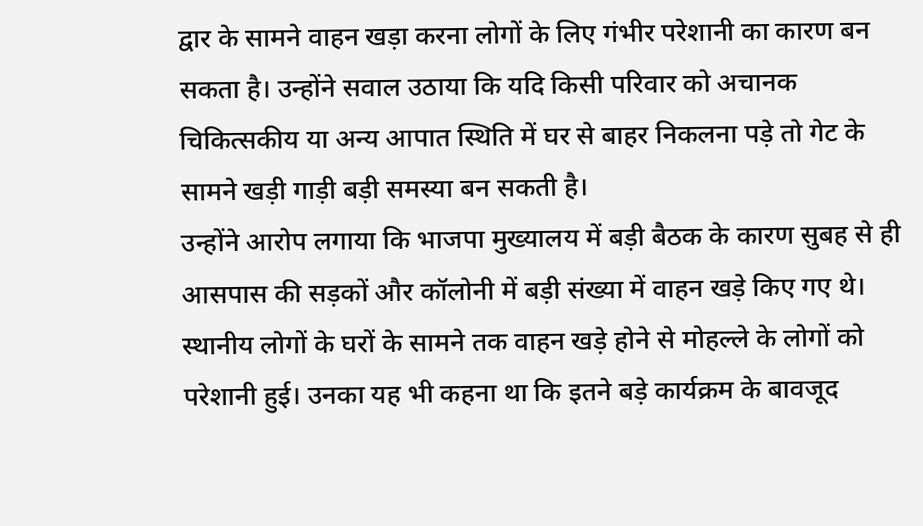द्वार के सामने वाहन खड़ा करना लोगों के लिए गंभीर परेशानी का कारण बन सकता है। उन्होंने सवाल उठाया कि यदि किसी परिवार को अचानक चिकित्सकीय या अन्य आपात स्थिति में घर से बाहर निकलना पड़े तो गेट के सामने खड़ी गाड़ी बड़ी समस्या बन सकती है।
उन्होंने आरोप लगाया कि भाजपा मुख्यालय में बड़ी बैठक के कारण सुबह से ही आसपास की सड़कों और कॉलोनी में बड़ी संख्या में वाहन खड़े किए गए थे। स्थानीय लोगों के घरों के सामने तक वाहन खड़े होने से मोहल्ले के लोगों को परेशानी हुई। उनका यह भी कहना था कि इतने बड़े कार्यक्रम के बावजूद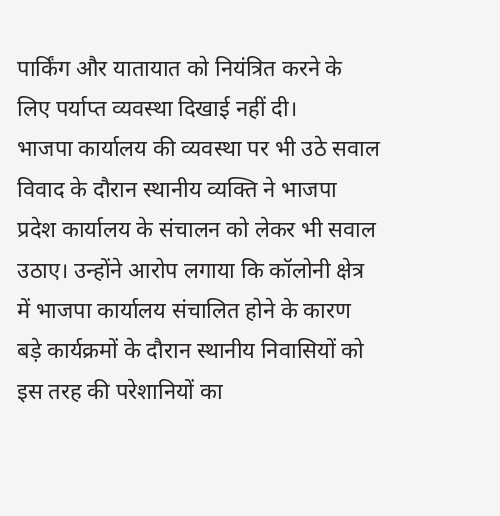पार्किंग और यातायात को नियंत्रित करने के लिए पर्याप्त व्यवस्था दिखाई नहीं दी।
भाजपा कार्यालय की व्यवस्था पर भी उठे सवाल
विवाद के दौरान स्थानीय व्यक्ति ने भाजपा प्रदेश कार्यालय के संचालन को लेकर भी सवाल उठाए। उन्होंने आरोप लगाया कि कॉलोनी क्षेत्र में भाजपा कार्यालय संचालित होने के कारण बड़े कार्यक्रमों के दौरान स्थानीय निवासियों को इस तरह की परेशानियों का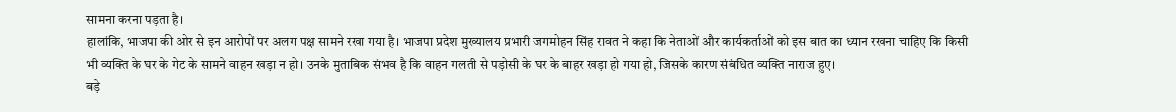सामना करना पड़ता है।
हालांकि, भाजपा की ओर से इन आरोपों पर अलग पक्ष सामने रखा गया है। भाजपा प्रदेश मुख्यालय प्रभारी जगमोहन सिंह रावत ने कहा कि नेताओं और कार्यकर्ताओं को इस बात का ध्यान रखना चाहिए कि किसी भी व्यक्ति के घर के गेट के सामने वाहन खड़ा न हो। उनके मुताबिक संभव है कि वाहन गलती से पड़ोसी के घर के बाहर खड़ा हो गया हो, जिसके कारण संबंधित व्यक्ति नाराज हुए।
बड़े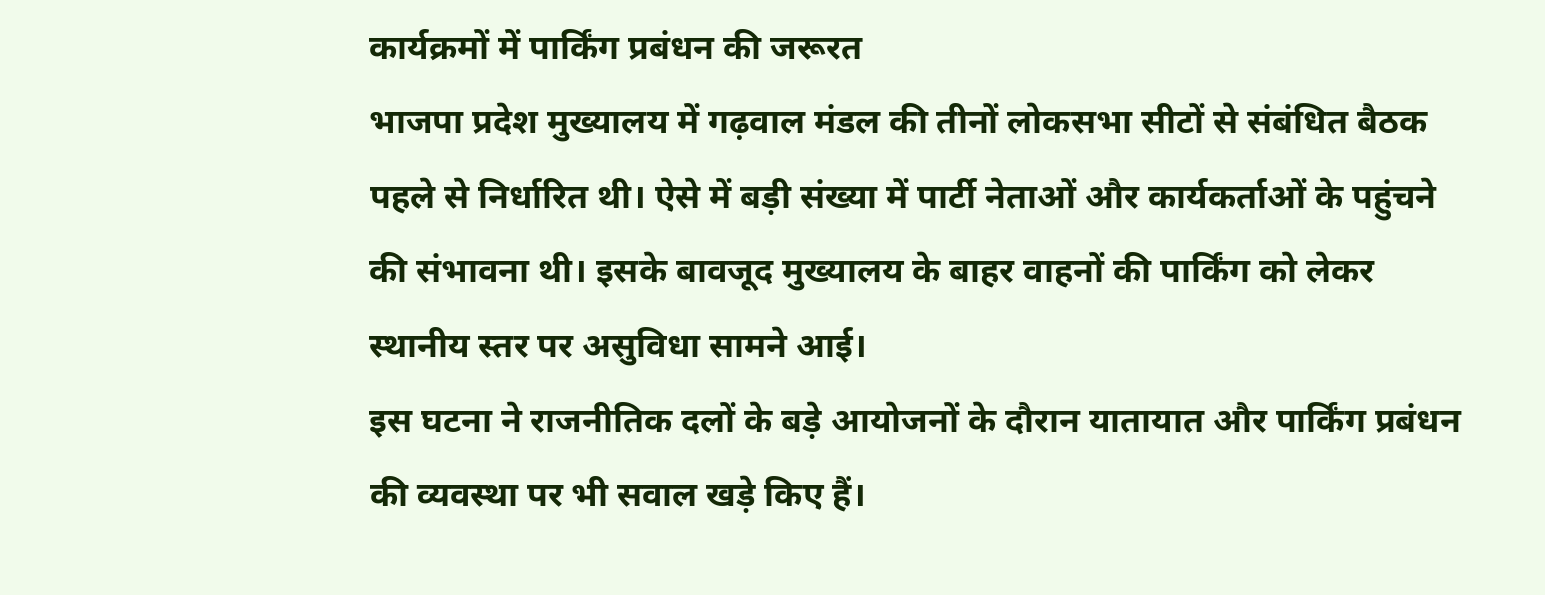कार्यक्रमों में पार्किंग प्रबंधन की जरूरत
भाजपा प्रदेश मुख्यालय में गढ़वाल मंडल की तीनों लोकसभा सीटों से संबंधित बैठक पहले से निर्धारित थी। ऐसे में बड़ी संख्या में पार्टी नेताओं और कार्यकर्ताओं के पहुंचने की संभावना थी। इसके बावजूद मुख्यालय के बाहर वाहनों की पार्किंग को लेकर स्थानीय स्तर पर असुविधा सामने आई।
इस घटना ने राजनीतिक दलों के बड़े आयोजनों के दौरान यातायात और पार्किंग प्रबंधन की व्यवस्था पर भी सवाल खड़े किए हैं।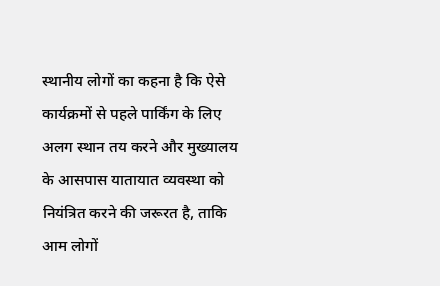स्थानीय लोगों का कहना है कि ऐसे कार्यक्रमों से पहले पार्किंग के लिए अलग स्थान तय करने और मुख्यालय के आसपास यातायात व्यवस्था को नियंत्रित करने की जरूरत है, ताकि आम लोगों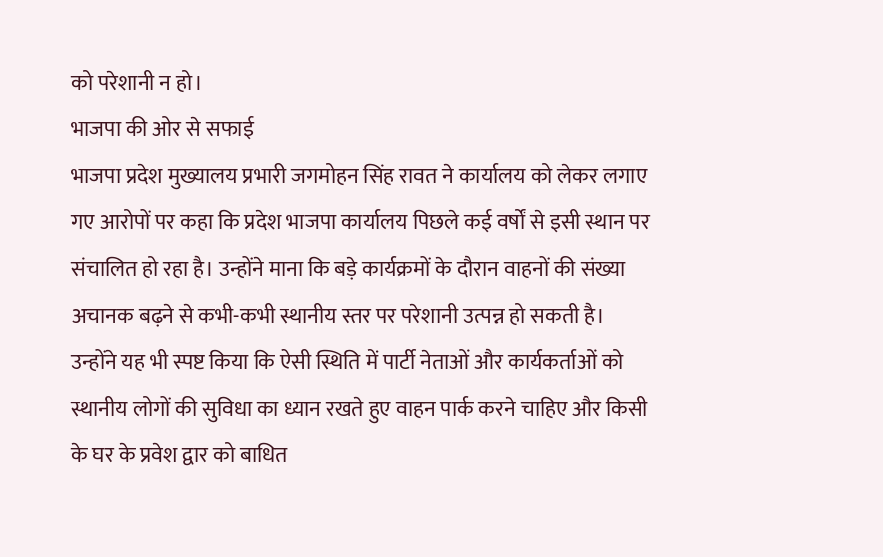को परेशानी न हो।
भाजपा की ओर से सफाई
भाजपा प्रदेश मुख्यालय प्रभारी जगमोहन सिंह रावत ने कार्यालय को लेकर लगाए गए आरोपों पर कहा कि प्रदेश भाजपा कार्यालय पिछले कई वर्षों से इसी स्थान पर संचालित हो रहा है। उन्होंने माना कि बड़े कार्यक्रमों के दौरान वाहनों की संख्या अचानक बढ़ने से कभी-कभी स्थानीय स्तर पर परेशानी उत्पन्न हो सकती है।
उन्होंने यह भी स्पष्ट किया कि ऐसी स्थिति में पार्टी नेताओं और कार्यकर्ताओं को स्थानीय लोगों की सुविधा का ध्यान रखते हुए वाहन पार्क करने चाहिए और किसी के घर के प्रवेश द्वार को बाधित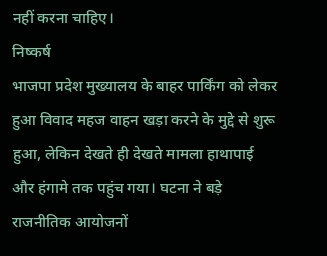नहीं करना चाहिए।
निष्कर्ष
भाजपा प्रदेश मुख्यालय के बाहर पार्किंग को लेकर हुआ विवाद महज वाहन खड़ा करने के मुद्दे से शुरू हुआ, लेकिन देखते ही देखते मामला हाथापाई और हंगामे तक पहुंच गया। घटना ने बड़े राजनीतिक आयोजनों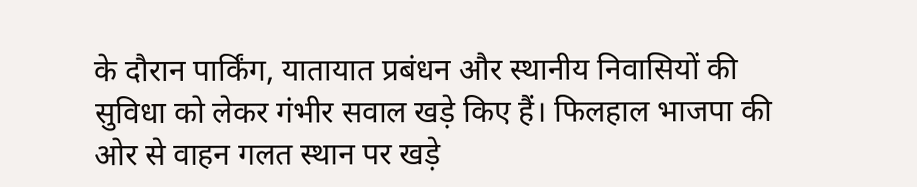के दौरान पार्किंग, यातायात प्रबंधन और स्थानीय निवासियों की सुविधा को लेकर गंभीर सवाल खड़े किए हैं। फिलहाल भाजपा की ओर से वाहन गलत स्थान पर खड़े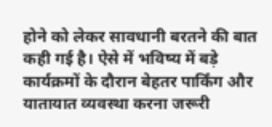होने को लेकर सावधानी बरतने की बात कही गई है। ऐसे में भविष्य में बड़े कार्यक्रमों के दौरान बेहतर पार्किंग और यातायात व्यवस्था करना जरूरी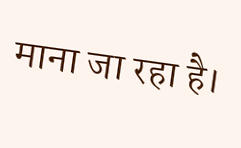माना जा रहा है।